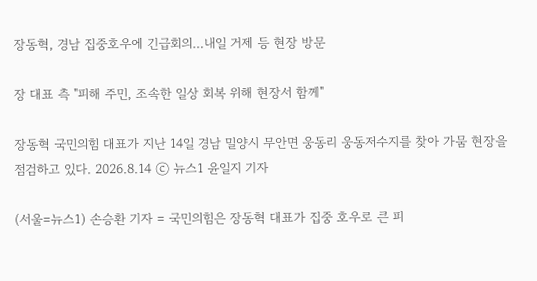장동혁, 경남 집중호우에 긴급회의…내일 거제 등 현장 방문

장 대표 측 "피해 주민, 조속한 일상 회복 위해 현장서 함께"

장동혁 국민의힘 대표가 지난 14일 경남 밀양시 무안면 웅동리 웅동저수지를 찾아 가뭄 현장을 점검하고 있다. 2026.8.14 ⓒ 뉴스1 윤일지 기자

(서울=뉴스1) 손승환 기자 = 국민의힘은 장동혁 대표가 집중 호우로 큰 피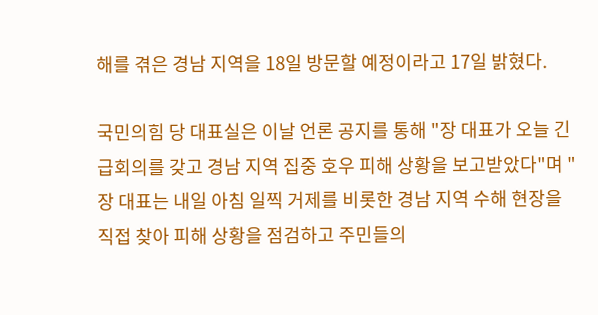해를 겪은 경남 지역을 18일 방문할 예정이라고 17일 밝혔다.

국민의힘 당 대표실은 이날 언론 공지를 통해 "장 대표가 오늘 긴급회의를 갖고 경남 지역 집중 호우 피해 상황을 보고받았다"며 "장 대표는 내일 아침 일찍 거제를 비롯한 경남 지역 수해 현장을 직접 찾아 피해 상황을 점검하고 주민들의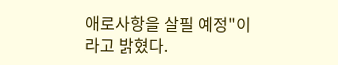애로사항을 살필 예정"이라고 밝혔다.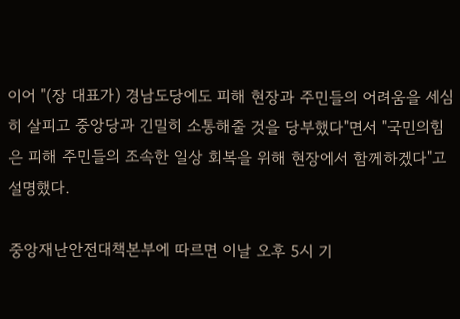이어 "(장 대표가) 경남도당에도 피해 현장과 주민들의 어려움을 세심히 살피고 중앙당과 긴밀히 소통해줄 것을 당부했다"면서 "국민의힘은 피해 주민들의 조속한 일상 회복을 위해 현장에서 함께하겠다"고 설명했다.

중앙재난안전대책본부에 따르면 이날 오후 5시 기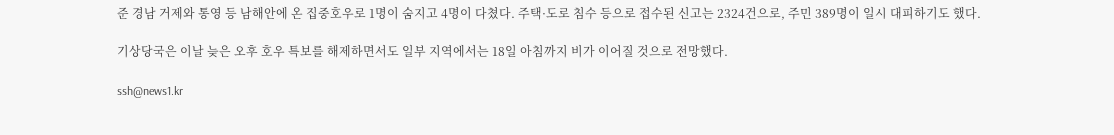준 경남 거제와 통영 등 남해안에 온 집중호우로 1명이 숨지고 4명이 다쳤다. 주택·도로 침수 등으로 접수된 신고는 2324건으로, 주민 389명이 일시 대피하기도 했다.

기상당국은 이날 늦은 오후 호우 특보를 해제하면서도 일부 지역에서는 18일 아침까지 비가 이어질 것으로 전망했다.

ssh@news1.kr